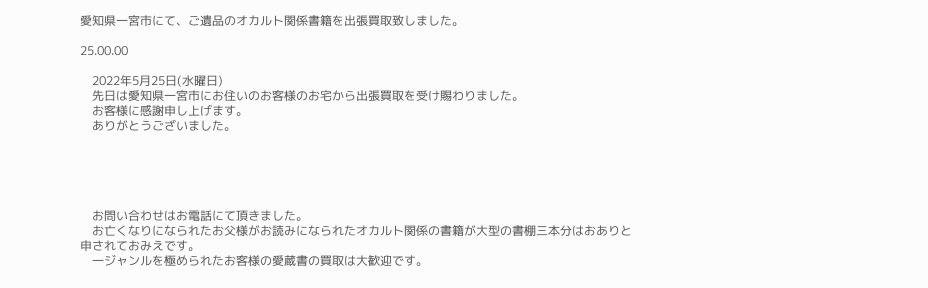愛知県一宮市にて、ご遺品のオカルト関係書籍を出張買取致しました。

25.00.00

    2022年5月25日(水曜日)
    先日は愛知県一宮市にお住いのお客様のお宅から出張買取を受け賜わりました。
    お客様に感謝申し上げます。
    ありがとうございました。





    お問い合わせはお電話にて頂きました。
    お亡くなりになられたお父様がお読みになられたオカルト関係の書籍が大型の書棚三本分はおありと申されておみえです。
    一ジャンルを極められたお客様の愛蔵書の買取は大歓迎です。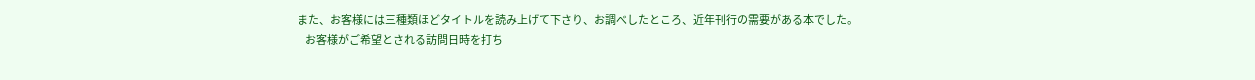また、お客様には三種類ほどタイトルを読み上げて下さり、お調べしたところ、近年刊行の需要がある本でした。
    お客様がご希望とされる訪問日時を打ち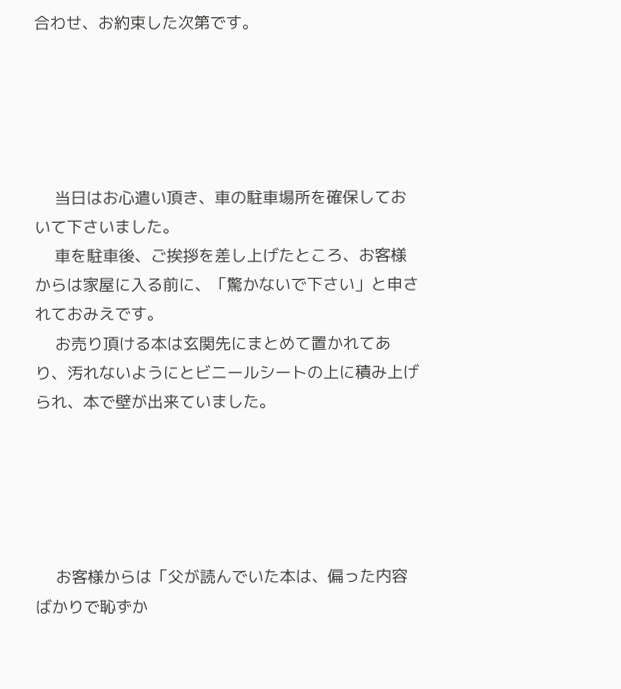合わせ、お約束した次第です。





    当日はお心遣い頂き、車の駐車場所を確保しておいて下さいました。
    車を駐車後、ご挨拶を差し上げたところ、お客様からは家屋に入る前に、「驚かないで下さい」と申されておみえです。
    お売り頂ける本は玄関先にまとめて置かれてあり、汚れないようにとビニールシートの上に積み上げられ、本で壁が出来ていました。





    お客様からは「父が読んでいた本は、偏った内容ばかりで恥ずか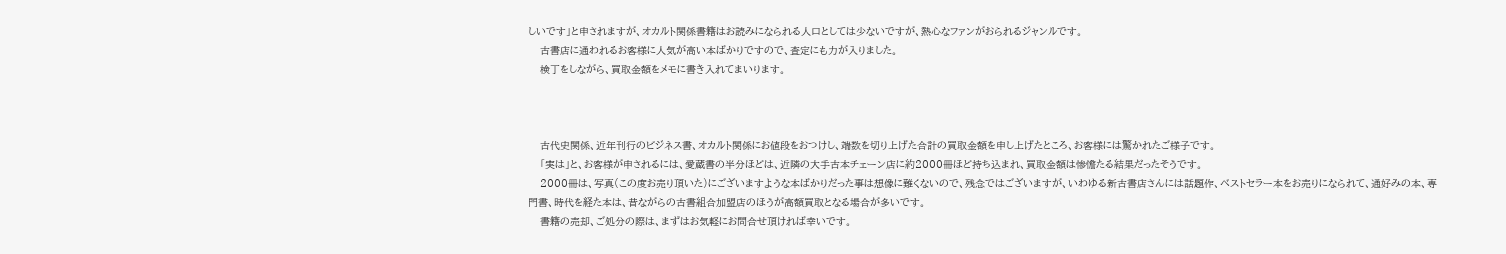しいです」と申されますが、オカルト関係書籍はお読みになられる人口としては少ないですが、熱心なファンがおられるジャンルです。
    古書店に通われるお客様に人気が高い本ばかりですので、査定にも力が入りました。
    検丁をしながら、買取金額をメモに書き入れてまいります。



    古代史関係、近年刊行のビジネス書、オカルト関係にお値段をおつけし、端数を切り上げた合計の買取金額を申し上げたところ、お客様には驚かれたご様子です。
    「実は」と、お客様が申されるには、愛蔵書の半分ほどは、近隣の大手古本チェーン店に約2000冊ほど持ち込まれ、買取金額は惨憺たる結果だったそうです。
    2000冊は、写真(この度お売り頂いた)にございますような本ばかりだった事は想像に難くないので、残念ではございますが、いわゆる新古書店さんには話題作、ベストセラー本をお売りになられて、通好みの本、専門書、時代を経た本は、昔ながらの古書組合加盟店のほうが高額買取となる場合が多いです。
    書籍の売却、ご処分の際は、まずはお気軽にお問合せ頂ければ幸いです。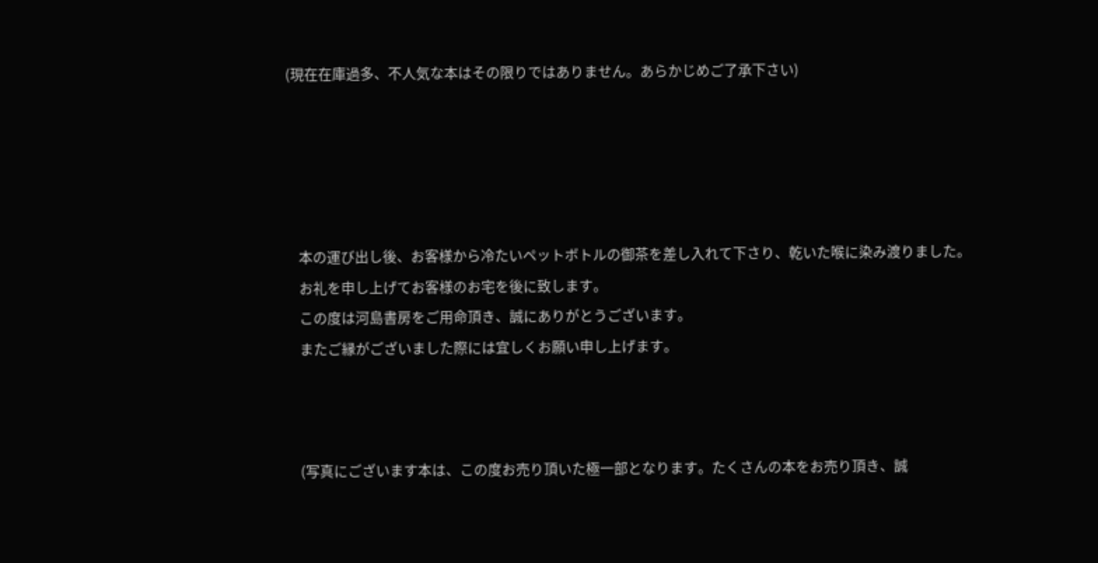(現在在庫過多、不人気な本はその限りではありません。あらかじめご了承下さい)





    本の運び出し後、お客様から冷たいペットボトルの御茶を差し入れて下さり、乾いた喉に染み渡りました。
    お礼を申し上げてお客様のお宅を後に致します。
    この度は河島書房をご用命頂き、誠にありがとうございます。
    またご縁がございました際には宜しくお願い申し上げます。



    (写真にございます本は、この度お売り頂いた極一部となります。たくさんの本をお売り頂き、誠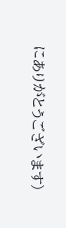にありがとうございます)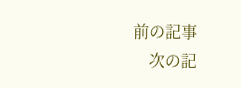前の記事
    次の記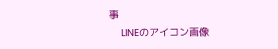事
    LINEのアイコン画像